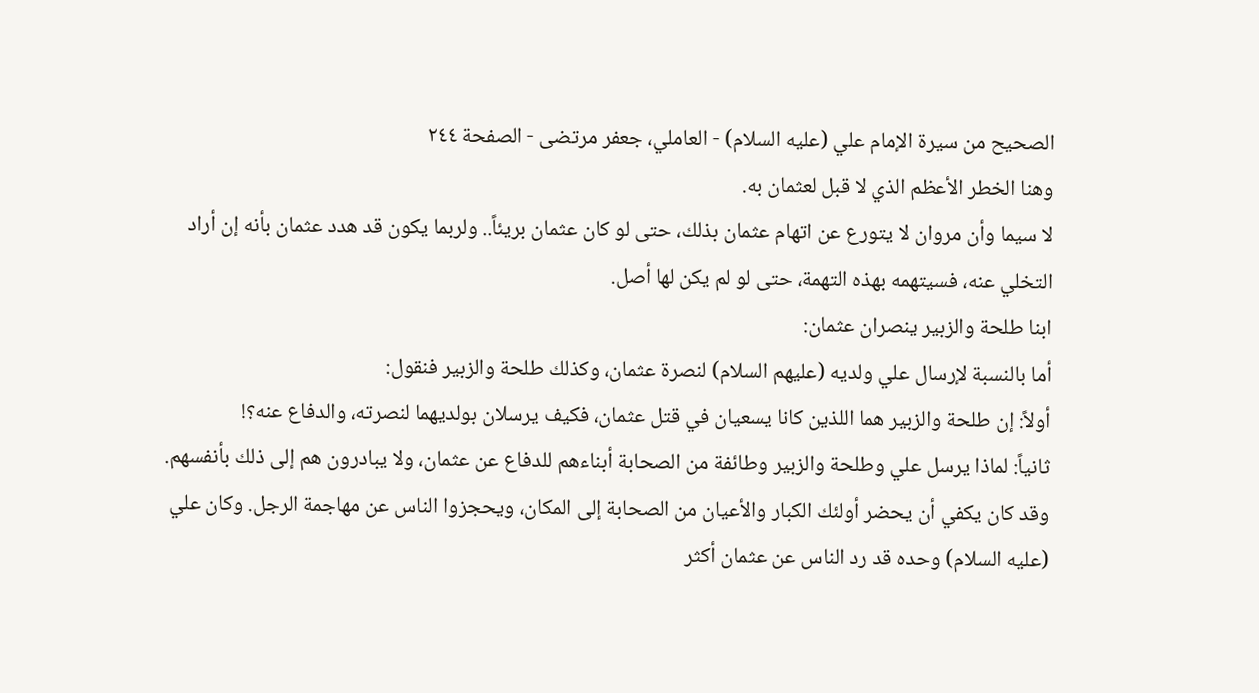الصحيح من سيرة الإمام علي (عليه السلام) - العاملي، جعفر مرتضى - الصفحة ٢٤٤
وهنا الخطر الأعظم الذي لا قبل لعثمان به.
لا سيما وأن مروان لا يتورع عن اتهام عثمان بذلك، حتى لو كان عثمان بريئاً.. ولربما يكون قد هدد عثمان بأنه إن أراد التخلي عنه، فسيتهمه بهذه التهمة، حتى لو لم يكن لها أصل.
ابنا طلحة والزبير ينصران عثمان:
أما بالنسبة لإرسال علي ولديه (عليهم السلام) لنصرة عثمان، وكذلك طلحة والزبير فنقول:
أولاً: إن طلحة والزبير هما اللذين كانا يسعيان في قتل عثمان، فكيف يرسلان بولديهما لنصرته، والدفاع عنه؟!
ثانياً: لماذا يرسل علي وطلحة والزبير وطائفة من الصحابة أبناءهم للدفاع عن عثمان، ولا يبادرون هم إلى ذلك بأنفسهم. وقد كان يكفي أن يحضر أولئك الكبار والأعيان من الصحابة إلى المكان، ويحجزوا الناس عن مهاجمة الرجل. وكان علي (عليه السلام) وحده قد رد الناس عن عثمان أكثر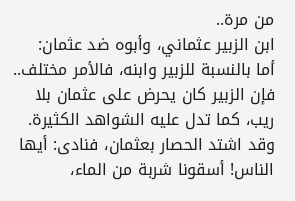من مرة..
ابن الزبير عثماني، وأبوه ضد عثمان:
أما بالنسبة للزبير وابنه، فالأمر مختلف.. فإن الزبير كان يحرض على عثمان بلا ريب، كما تدل عليه الشواهد الكثيرة. وقد اشتد الحصار بعثمان، فنادى: أيها الناس! أسقونا شربة من الماء،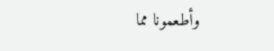وأطعمونا مما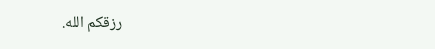رزقكم الله.